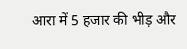आरा में 5 हजार की भीड़ और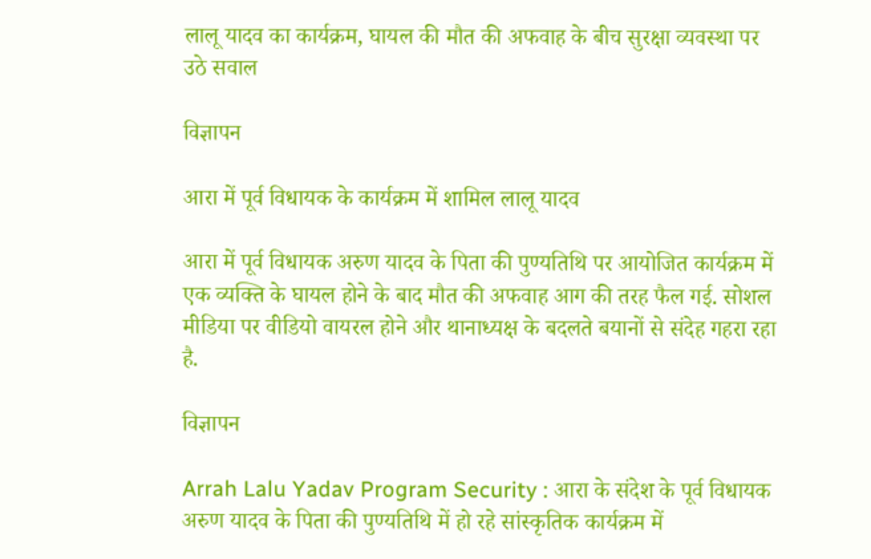लालू यादव का कार्यक्रम, घायल की मौत की अफवाह के बीच सुरक्षा व्यवस्था पर उठे सवाल

विज्ञापन

आरा में पूर्व विधायक के कार्यक्रम में शामिल लालू यादव

आरा में पूर्व विधायक अरुण यादव के पिता की पुण्यतिथि पर आयोजित कार्यक्रम में एक व्यक्ति के घायल होने के बाद मौत की अफवाह आग की तरह फैल गई. सोशल मीडिया पर वीडियो वायरल होने और थानाध्यक्ष के बदलते बयानों से संदेह गहरा रहा है.

विज्ञापन

Arrah Lalu Yadav Program Security : आरा के संदेश के पूर्व विधायक अरुण यादव के पिता की पुण्यतिथि में हो रहे सांस्कृतिक कार्यक्रम में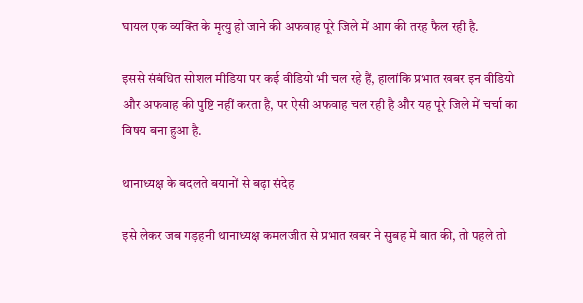घायल एक व्यक्ति के मृत्यु हो जाने की अफवाह पूरे जिले में आग की तरह फैल रही है.

इससे संबंधित सोशल मीडिया पर कई वीडियो भी चल रहे हैं, हालांकि प्रभात खबर इन वीडियो और अफवाह की पुष्टि नहीं करता है, पर ऐसी अफवाह चल रही है और यह पूरे जिले में चर्चा का विषय बना हुआ है.

थानाध्यक्ष के बदलते बयानों से बढ़ा संदेह

इसे लेकर जब गड़हनी थानाध्यक्ष कमलजीत से प्रभात खबर ने सुबह में बात की, तो पहले तो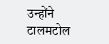उन्होंने टालमटोल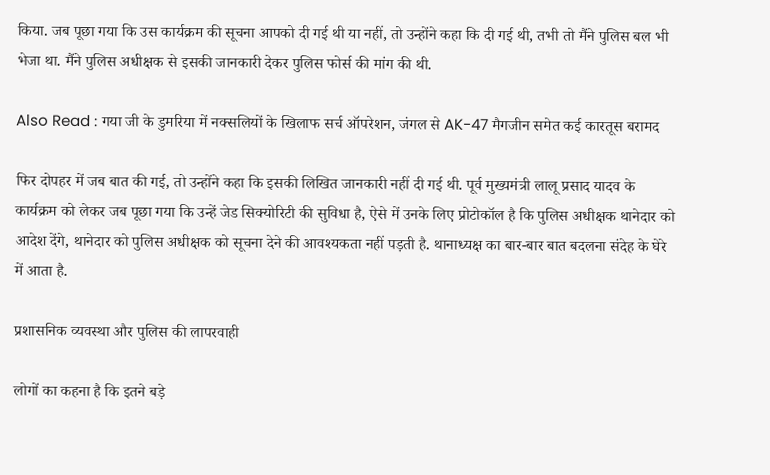किया. जब पूछा गया कि उस कार्यक्रम की सूचना आपको दी गई थी या नहीं, तो उन्होंने कहा कि दी गई थी, तभी तो मैंने पुलिस बल भी भेजा था. मैंने पुलिस अधीक्षक से इसकी जानकारी देकर पुलिस फोर्स की मांग की थी.

Also Read : गया जी के डुमरिया में नक्सलियों के खिलाफ सर्च ऑपरेशन, जंगल से AK-47 मैगजीन समेत कई कारतूस बरामद

फिर दोपहर में जब बात की गई, तो उन्होंने कहा कि इसकी लिखित जानकारी नहीं दी गई थी. पूर्व मुख्यमंत्री लालू प्रसाद यादव के कार्यक्रम को लेकर जब पूछा गया कि उन्हें जेड सिक्योरिटी की सुविधा है, ऐसे में उनके लिए प्रोटोकॉल है कि पुलिस अधीक्षक थानेदार को आदेश देंगे, थानेदार को पुलिस अधीक्षक को सूचना देने की आवश्यकता नहीं पड़ती है. थानाध्यक्ष का बार-बार बात बदलना संदेह के घेरे में आता है.

प्रशासनिक व्यवस्था और पुलिस की लापरवाही

लोगों का कहना है कि इतने बड़े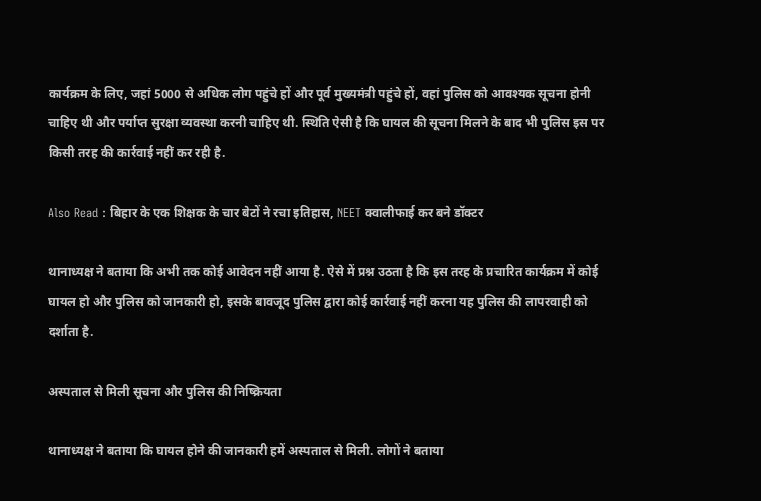कार्यक्रम के लिए, जहां 5000 से अधिक लोग पहुंचे हों और पूर्व मुख्यमंत्री पहुंचे हों, वहां पुलिस को आवश्यक सूचना होनी चाहिए थी और पर्याप्त सुरक्षा व्यवस्था करनी चाहिए थी. स्थिति ऐसी है कि घायल की सूचना मिलने के बाद भी पुलिस इस पर किसी तरह की कार्रवाई नहीं कर रही है.

Also Read : बिहार के एक शिक्षक के चार बेटों ने रचा इतिहास, NEET क्वालीफाई कर बने डॉक्टर

थानाध्यक्ष ने बताया कि अभी तक कोई आवेदन नहीं आया है. ऐसे में प्रश्न उठता है कि इस तरह के प्रचारित कार्यक्रम में कोई घायल हो और पुलिस को जानकारी हो, इसके बावजूद पुलिस द्वारा कोई कार्रवाई नहीं करना यह पुलिस की लापरवाही को दर्शाता है.

अस्पताल से मिली सूचना और पुलिस की निष्क्रियता

थानाध्यक्ष ने बताया कि घायल होने की जानकारी हमें अस्पताल से मिली. लोगों ने बताया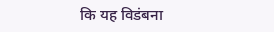कि यह विडंबना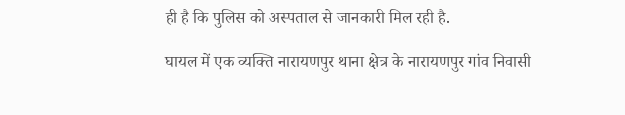ही है कि पुलिस को अस्पताल से जानकारी मिल रही है.

घायल में एक व्यक्ति नारायणपुर थाना क्षेत्र के नारायणपुर गांव निवासी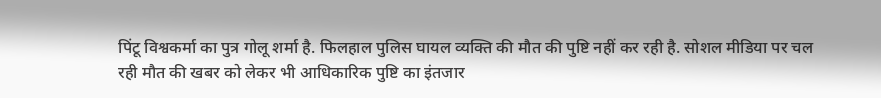पिंटू विश्वकर्मा का पुत्र गोलू शर्मा है. फिलहाल पुलिस घायल व्यक्ति की मौत की पुष्टि नहीं कर रही है. सोशल मीडिया पर चल रही मौत की खबर को लेकर भी आधिकारिक पुष्टि का इंतजार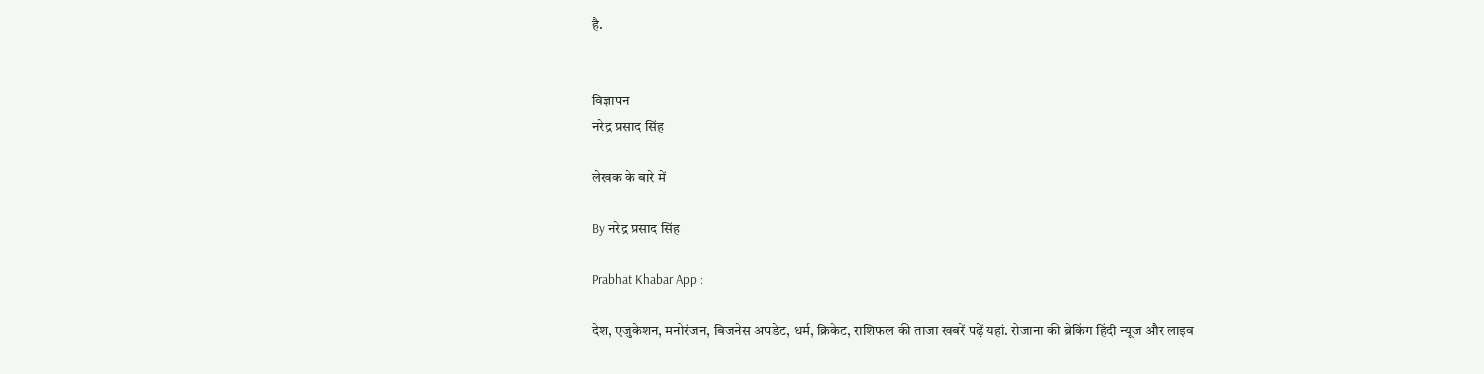है.


विज्ञापन
नरेद्र प्रसाद सिंह

लेखक के बारे में

By नरेद्र प्रसाद सिंह

Prabhat Khabar App :

देश, एजुकेशन, मनोरंजन, बिजनेस अपडेट, धर्म, क्रिकेट, राशिफल की ताजा खबरें पढ़ें यहां. रोजाना की ब्रेकिंग हिंदी न्यूज और लाइव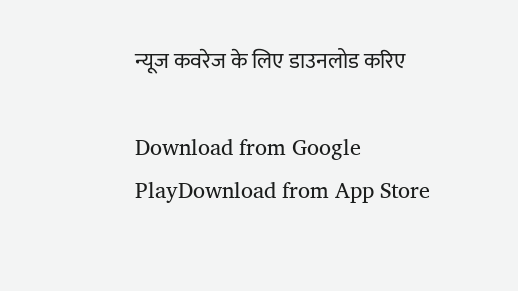न्यूज कवरेज के लिए डाउनलोड करिए

Download from Google PlayDownload from App Store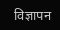विज्ञापन